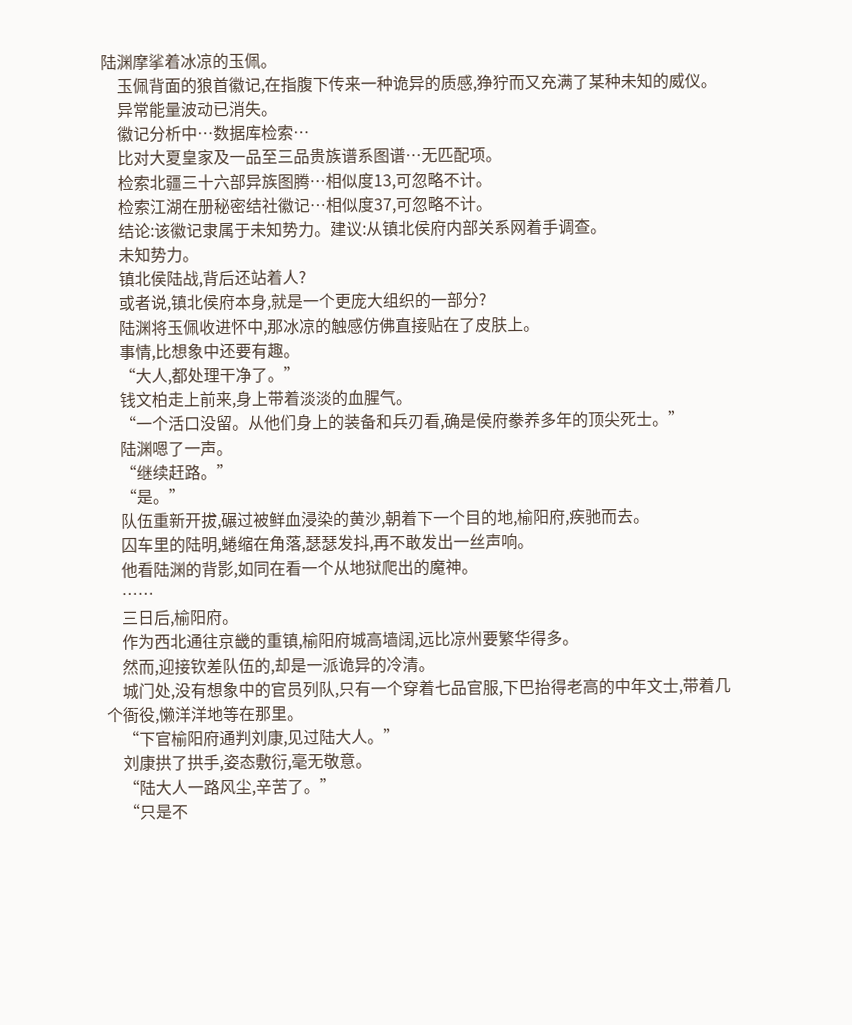陆渊摩挲着冰凉的玉佩。
    玉佩背面的狼首徽记,在指腹下传来一种诡异的质感,狰狞而又充满了某种未知的威仪。
    异常能量波动已消失。
    徽记分析中…数据库检索…
    比对大夏皇家及一品至三品贵族谱系图谱…无匹配项。
    检索北疆三十六部异族图腾…相似度13,可忽略不计。
    检索江湖在册秘密结社徽记…相似度37,可忽略不计。
    结论:该徽记隶属于未知势力。建议:从镇北侯府内部关系网着手调查。
    未知势力。
    镇北侯陆战,背后还站着人?
    或者说,镇北侯府本身,就是一个更庞大组织的一部分?
    陆渊将玉佩收进怀中,那冰凉的触感仿佛直接贴在了皮肤上。
    事情,比想象中还要有趣。
    “大人,都处理干净了。”
    钱文柏走上前来,身上带着淡淡的血腥气。
    “一个活口没留。从他们身上的装备和兵刃看,确是侯府豢养多年的顶尖死士。”
    陆渊嗯了一声。
    “继续赶路。”
    “是。”
    队伍重新开拔,碾过被鲜血浸染的黄沙,朝着下一个目的地,榆阳府,疾驰而去。
    囚车里的陆明,蜷缩在角落,瑟瑟发抖,再不敢发出一丝声响。
    他看陆渊的背影,如同在看一个从地狱爬出的魔神。
    ……
    三日后,榆阳府。
    作为西北通往京畿的重镇,榆阳府城高墙阔,远比凉州要繁华得多。
    然而,迎接钦差队伍的,却是一派诡异的冷清。
    城门处,没有想象中的官员列队,只有一个穿着七品官服,下巴抬得老高的中年文士,带着几个衙役,懒洋洋地等在那里。
    “下官榆阳府通判刘康,见过陆大人。”
    刘康拱了拱手,姿态敷衍,毫无敬意。
    “陆大人一路风尘,辛苦了。”
    “只是不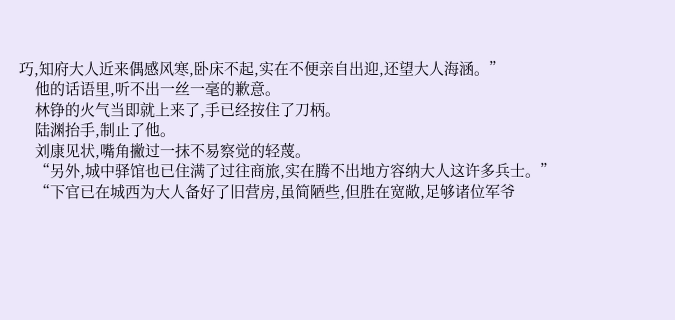巧,知府大人近来偶感风寒,卧床不起,实在不便亲自出迎,还望大人海涵。”
    他的话语里,听不出一丝一毫的歉意。
    林铮的火气当即就上来了,手已经按住了刀柄。
    陆渊抬手,制止了他。
    刘康见状,嘴角撇过一抹不易察觉的轻蔑。
    “另外,城中驿馆也已住满了过往商旅,实在腾不出地方容纳大人这许多兵士。”
    “下官已在城西为大人备好了旧营房,虽简陋些,但胜在宽敞,足够诸位军爷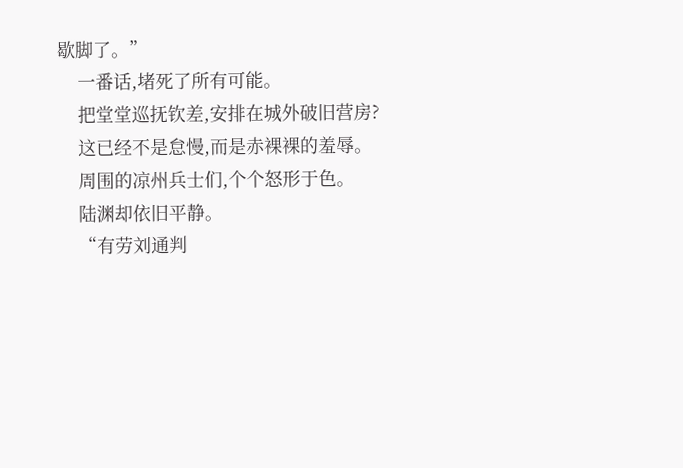歇脚了。”
    一番话,堵死了所有可能。
    把堂堂巡抚钦差,安排在城外破旧营房?
    这已经不是怠慢,而是赤裸裸的羞辱。
    周围的凉州兵士们,个个怒形于色。
    陆渊却依旧平静。
    “有劳刘通判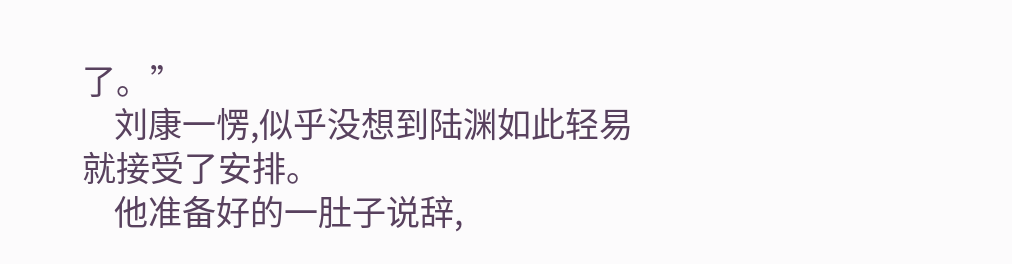了。”
    刘康一愣,似乎没想到陆渊如此轻易就接受了安排。
    他准备好的一肚子说辞,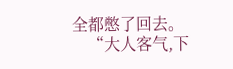全都憋了回去。
    “大人客气,下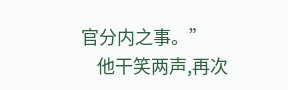官分内之事。”
    他干笑两声,再次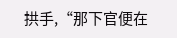拱手,“那下官便在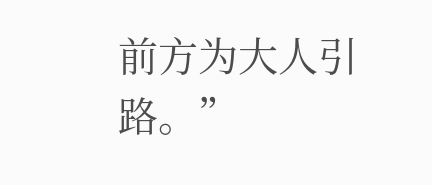前方为大人引路。”